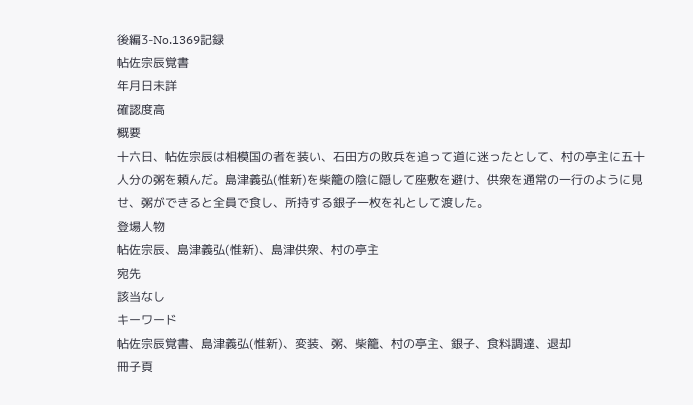後編3-No.1369記録
帖佐宗辰覚書
年月日未詳
確認度高
概要
十六日、帖佐宗辰は相模国の者を装い、石田方の敗兵を追って道に迷ったとして、村の亭主に五十人分の粥を頼んだ。島津義弘(惟新)を柴籠の陰に隠して座敷を避け、供衆を通常の一行のように見せ、粥ができると全員で食し、所持する銀子一枚を礼として渡した。
登場人物
帖佐宗辰、島津義弘(惟新)、島津供衆、村の亭主
宛先
該当なし
キーワード
帖佐宗辰覚書、島津義弘(惟新)、変装、粥、柴籠、村の亭主、銀子、食料調達、退却
冊子頁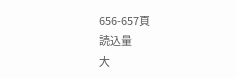656-657頁
読込量
大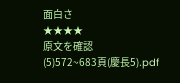面白さ
★★★★
原文を確認
(5)572~683頁(慶長5).pdf